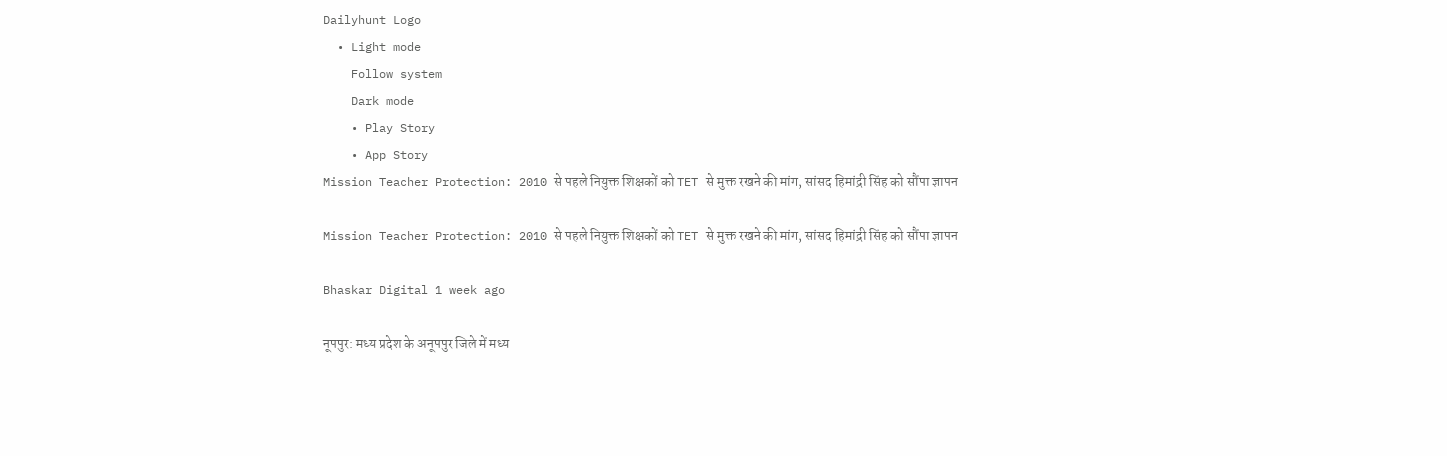Dailyhunt Logo
  • Light mode
    Follow system
    Dark mode
    • Play Story
    • App Story
Mission Teacher Protection: 2010 से पहले नियुक्त शिक्षकों को TET से मुक्त रखने की मांग, सांसद हिमांद्री सिंह को सौंपा ज्ञापन

Mission Teacher Protection: 2010 से पहले नियुक्त शिक्षकों को TET से मुक्त रखने की मांग, सांसद हिमांद्री सिंह को सौंपा ज्ञापन

Bhaskar Digital 1 week ago

नूपपुर: मध्य प्रदेश के अनूपपुर जिले में मध्य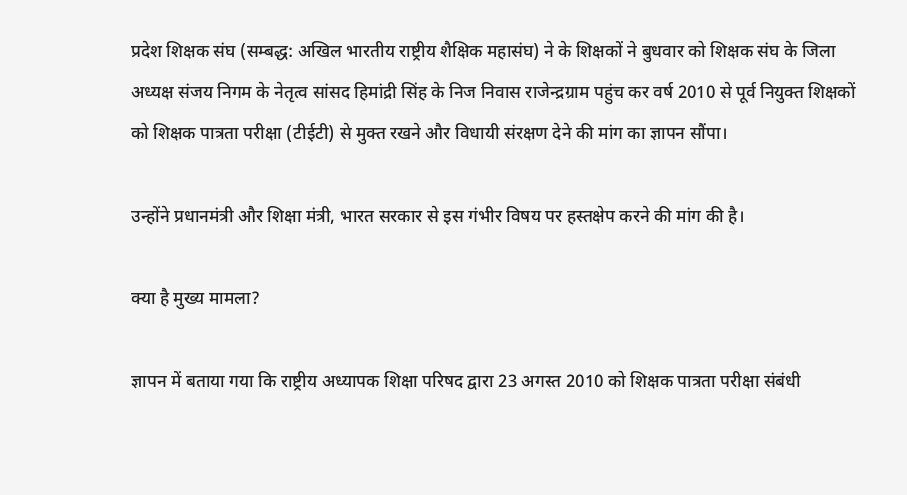प्रदेश शिक्षक संघ (सम्बद्ध: अखिल भारतीय राष्ट्रीय शैक्षिक महासंघ) ने के शिक्षकों ने बुधवार को शिक्षक संघ के जिला अध्यक्ष संजय निगम के नेतृत्व सांसद हिमांद्री सिंह के निज निवास राजेन्द्रग्राम पहुंच कर वर्ष 2010 से पूर्व नियुक्त शिक्षकों को शिक्षक पात्रता परीक्षा (टीईटी) से मुक्त रखने और विधायी संरक्षण देने की मांग का ज्ञापन सौंपा।

उन्होंने प्रधानमंत्री और शिक्षा मंत्री, भारत सरकार से इस गंभीर विषय पर हस्तक्षेप करने की मांग की है।

क्या है मुख्य मामला?

ज्ञापन में बताया गया कि राष्ट्रीय अध्यापक शिक्षा परिषद द्वारा 23 अगस्त 2010 को शिक्षक पात्रता परीक्षा संबंधी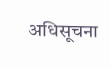अधिसूचना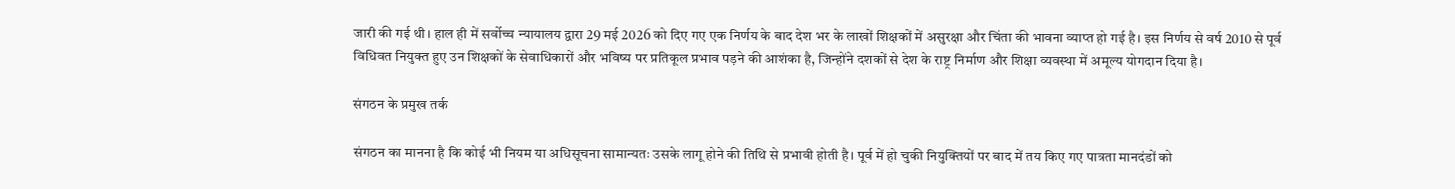जारी की गई थी। हाल ही में सर्वोच्च न्यायालय द्वारा 29 मई 2026 को दिए गए एक निर्णय के बाद देश भर के लाखों शिक्षकों में असुरक्षा और चिंता की भावना व्याप्त हो गई है। इस निर्णय से वर्ष 2010 से पूर्व विधिवत नियुक्त हुए उन शिक्षकों के सेवाधिकारों और भविष्य पर प्रतिकूल प्रभाव पड़ने की आशंका है, जिन्होंने दशकों से देश के राष्ट्र निर्माण और शिक्षा व्यवस्था में अमूल्य योगदान दिया है।

संगठन के प्रमुख तर्क

संगठन का मानना है कि कोई भी नियम या अधिसूचना सामान्यतः उसके लागू होने की तिथि से प्रभावी होती है। पूर्व में हो चुकी नियुक्तियों पर बाद में तय किए गए पात्रता मानदंडों को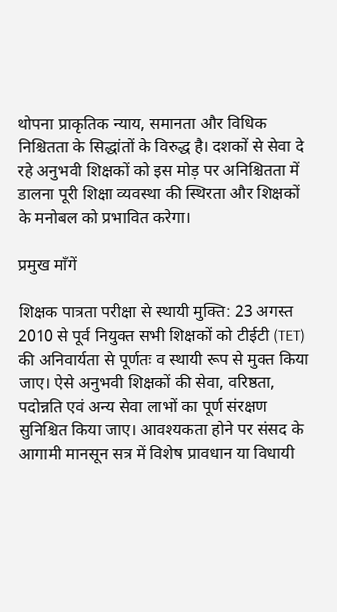थोपना प्राकृतिक न्याय, समानता और विधिक निश्चितता के सिद्धांतों के विरुद्ध है। दशकों से सेवा दे रहे अनुभवी शिक्षकों को इस मोड़ पर अनिश्चितता में डालना पूरी शिक्षा व्यवस्था की स्थिरता और शिक्षकों के मनोबल को प्रभावित करेगा।

प्रमुख माँगें

शिक्षक पात्रता परीक्षा से स्थायी मुक्ति: 23 अगस्त 2010 से पूर्व नियुक्त सभी शिक्षकों को टीईटी (TET) की अनिवार्यता से पूर्णतः व स्थायी रूप से मुक्त किया जाए। ऐसे अनुभवी शिक्षकों की सेवा, वरिष्ठता, पदोन्नति एवं अन्य सेवा लाभों का पूर्ण संरक्षण सुनिश्चित किया जाए। आवश्यकता होने पर संसद के आगामी मानसून सत्र में विशेष प्रावधान या विधायी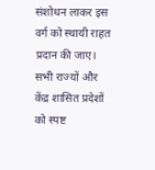संशोधन लाकर इस वर्ग को स्थायी राहत प्रदान की जाए। सभी राज्यों और केंद्र शासित प्रदेशों को स्पष्ट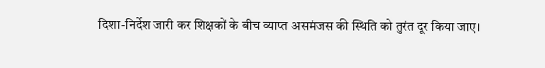दिशा-निर्देश जारी कर शिक्षकों के बीच व्याप्त असमंजस की स्थिति को तुरंत दूर किया जाए।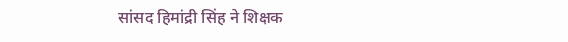सांसद हिमांद्री सिंह ने शिक्षक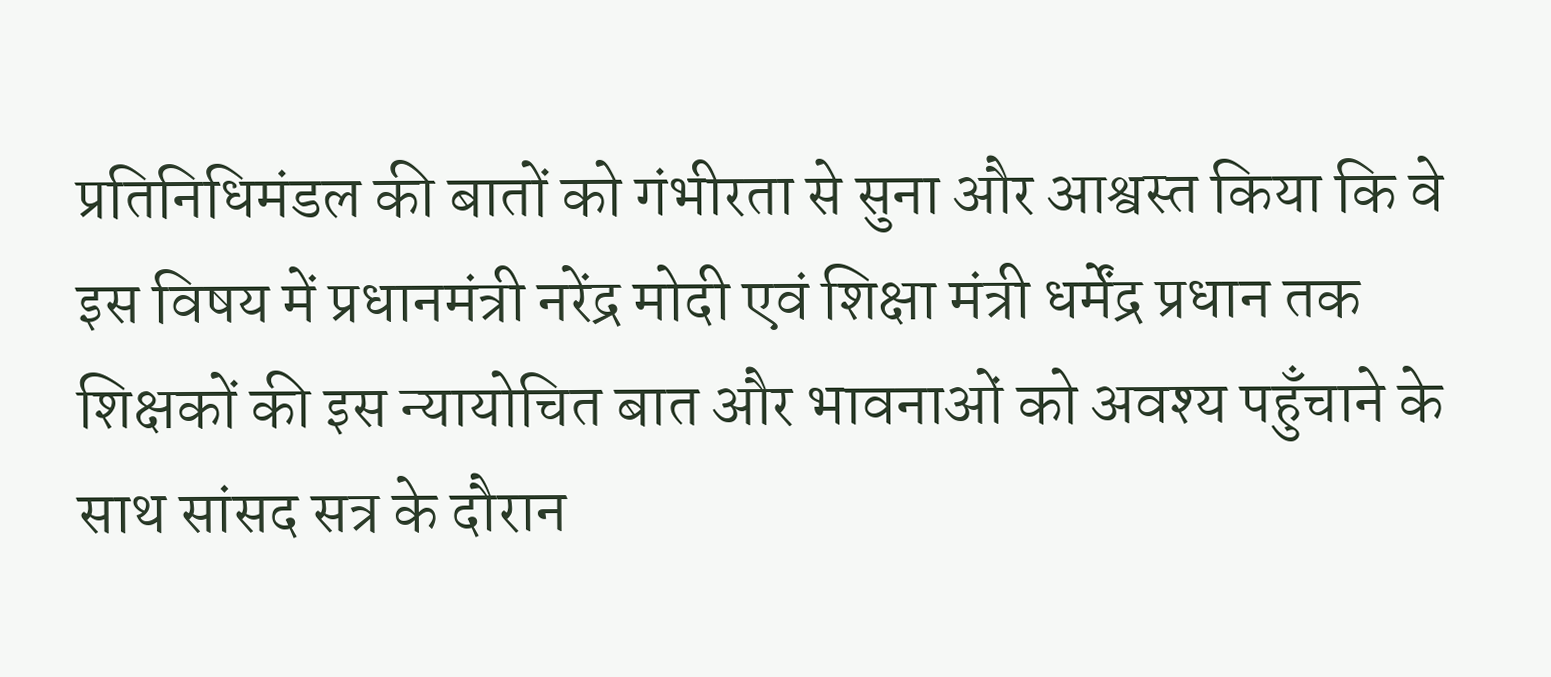प्रतिनिधिमंडल की बातों को गंभीरता से सुना और आश्वस्त किया कि वे इस विषय में प्रधानमंत्री नरेंद्र मोदी एवं शिक्षा मंत्री धर्मेंद्र प्रधान तक शिक्षकों की इस न्यायोचित बात और भावनाओं को अवश्य पहुँचाने के साथ सांसद सत्र के दौरान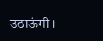उठाऊंगी।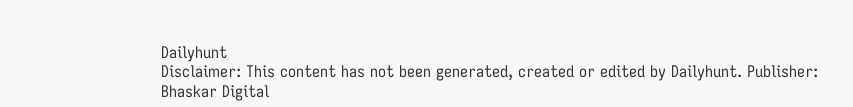Dailyhunt
Disclaimer: This content has not been generated, created or edited by Dailyhunt. Publisher: Bhaskar Digital